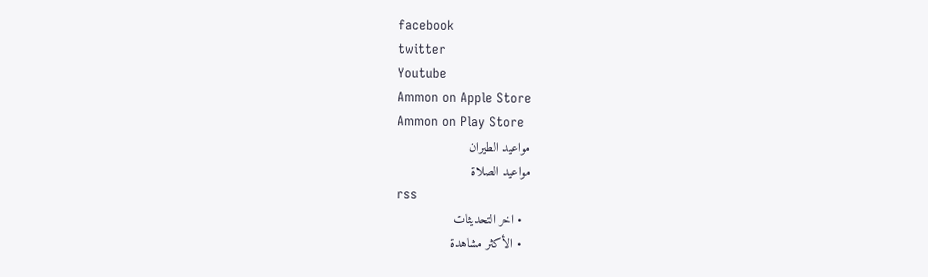facebook
twitter
Youtube
Ammon on Apple Store
Ammon on Play Store
مواعيد الطيران
مواعيد الصلاة
rss
  • اخر التحديثات
  • الأكثر مشاهدة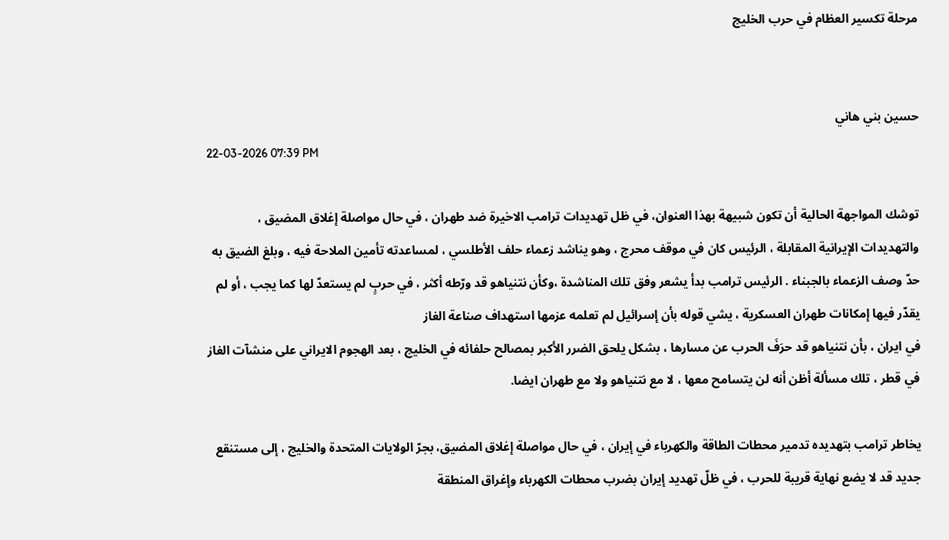مرحلة تكسير العظام في حرب الخليج


حسين بني هاني
22-03-2026 07:39 PM

توشك المواجهة الحالية أن تكون شبيهة بهذا العنوان، في ظل تهديدات ترامب الاخيرة ضد طهران ، في حال مواصلة إغلاق المضيق ، والتهديدات الإيرانية المقابلة ، الرئيس كان في موقف محرج ، وهو يناشد زعماء حلف الأطلسي ، لمساعدته تأمين الملاحة فيه ، وبلغ الضيق به حدّ وصف الزعماء بالجبناء . الرئيس ترامب بدأ يشعر وفق تلك المناشدة ،وكأن نتنياهو قد ورّطه أكثر ، في حربٍ لم يستعدّ لها كما يجب ، أو لم يقدّر فيها إمكانات طهران العسكرية ، يشي قوله بأن إسرائيل لم تعلمه عزمها استهداف صناعة الغاز
في ايران ، بأن نتنياهو قد حرَفَ الحرب عن مسارها ، بشكل يلحق الضرر الأكبر بمصالح حلفائه في الخليج ، بعد الهجوم الايراني على منشآت الغاز في قطر ، تلك مسألة أظن أنه لن يتسامح معها ، لا مع نتنياهو ولا مع طهران ايضا.

يخاطر ترامب بتهديده تدمير محطات الطاقة والكهرباء في إيران ، في حال مواصلة إغلاق المضيق، بجرّ الولايات المتحدة والخليج ، إلى مستنقع جديد قد لا يضع نهاية قريبة للحرب ، في ظلّ تهديد إيران بضرب محطات الكهرباء وإغراق المنطقة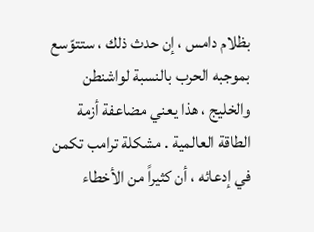بظلام دامس ، إن حدث ذلك ، ستتوّسع بموجبه الحرب بالنسبة لواشنطن والخليج ، هذا يعني مضاعفة أزمة الطاقة العالمية . مشكلة ترامب تكمن في إدعائه ، أن كثيراً من الأخطاء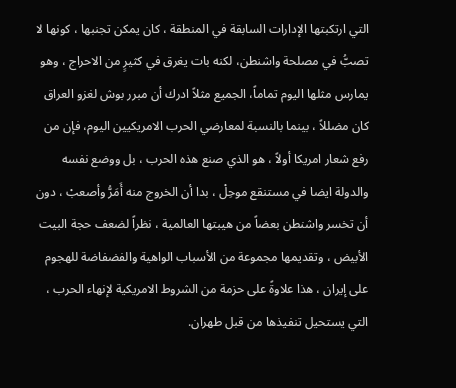التي ارتكبتها الإدارات السابقة في المنطقة ، كان يمكن تجنبها ، كونها لا تصبُّ في مصلحة واشنطن، لكنه بات يغرق في كثيرٍ من الاحراج ، وهو يمارس مثلها اليوم تماماً، الجميع مثلاً ادرك أن مبرر بوش لغزو العراق كان مضللاً ، بينما بالنسبة لمعارضي الحرب الامريكيين اليوم، فإن من رفع شعار امريكا أولاً ، هو الذي صنع هذه الحرب ، بل ووضع نفسه والدولة ايضا في مستنقع موحِلْ ، بدا أن الخروج منه أَمَرُّ وأصعبْ ، دون أن تخسر واشنطن بعضاً من هيبتها العالمية ، نظراً لضعف حجة البيت الأبيض ، وتقديمها مجموعة من الأسباب الواهية والفضفاضة للهجوم على إيران ، هذا علاوةً على حزمة من الشروط الامريكية لإنهاء الحرب ، التي يستحيل تنفيذها من قبل طهران.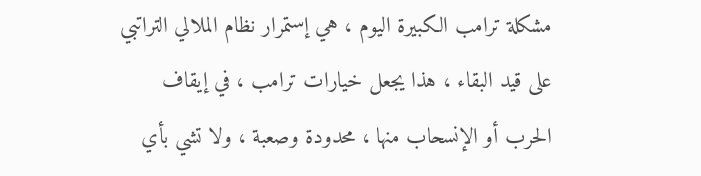مشكلة ترامب الكبيرة اليوم ، هي إستمرار نظام الملالي التراتبي على قيد البقاء ، هذا يجعل خيارات ترامب ، في إيقاف الحرب أو الإنسحاب منها ، محدودة وصعبة ، ولا تشي بأي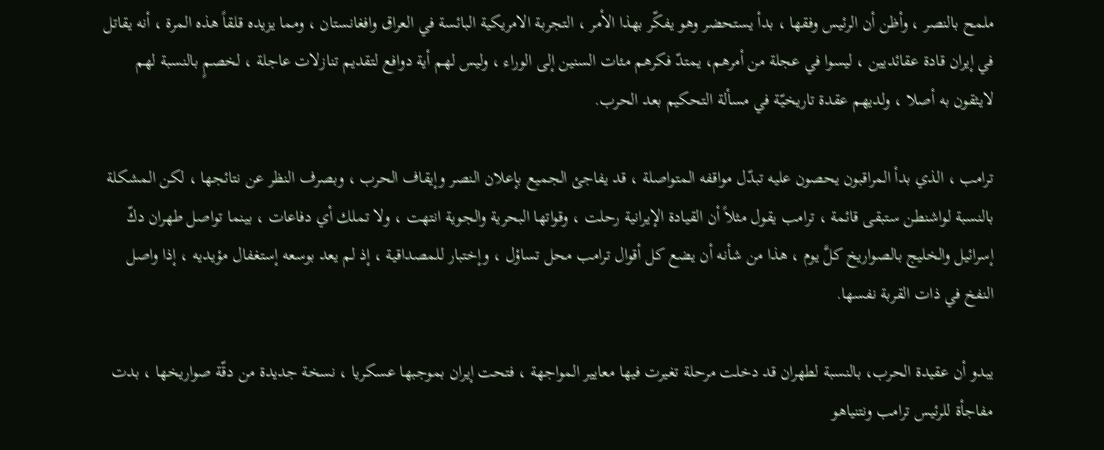ملمح بالنصر ، وأظن أن الرئيس وفقها ، بدأ يستحضر وهو يفكّر بهذا الأمر ، التجربة الامريكية البائسة في العراق وافغانستان ، ومما يزيده قلقاً هذه المرة ، أنه يقاتل في إيران قادة عقائديين ، ليسوا في عجلة من أمرهم، يمتدّ فكرهم مئات السنين إلى الوراء ، وليس لهم أية دوافع لتقديم تنازلات عاجلة ، لخصمٍ بالنسبة لهم لايثقون به أصلا ، ولديهم عقدة تاريخيّة في مسألة التحكيم بعد الحرب.

ترامب ، الذي بدأ المراقبون يحصون عليه تبدّل مواقفه المتواصلة ، قد يفاجئ الجميع بإعلان النصر وإيقاف الحرب ، وبصرف النظر عن نتائجها ، لكن المشكلة بالنسبة لواشنطن ستبقى قائمة ، ترامب يقول مثلاً أن القيادة الإيرانية رحلت ، وقواتها البحرية والجوية انتهت ، ولا تملك أي دفاعات ، بينما تواصل طهران دكّ إسرائيل والخليج بالصواريخ كلَّ يوم ، هذا من شأنه أن يضع كل أقوال ترامب محل تساؤل ، وإختبار للمصداقية ، إذ لم يعد بوسعه إستغفال مؤيديه ، إذا واصل النفخ في ذات القربة نفسها.

يبدو أن عقيدة الحرب، بالنسبة لطهران قد دخلت مرحلة تغيرت فيها معايير المواجهة ، فتحت إيران بموجبها عسكريا ، نسخة جديدة من دقّة صواريخها ، بدت مفاجأة للرئيس ترامب ونتنياهو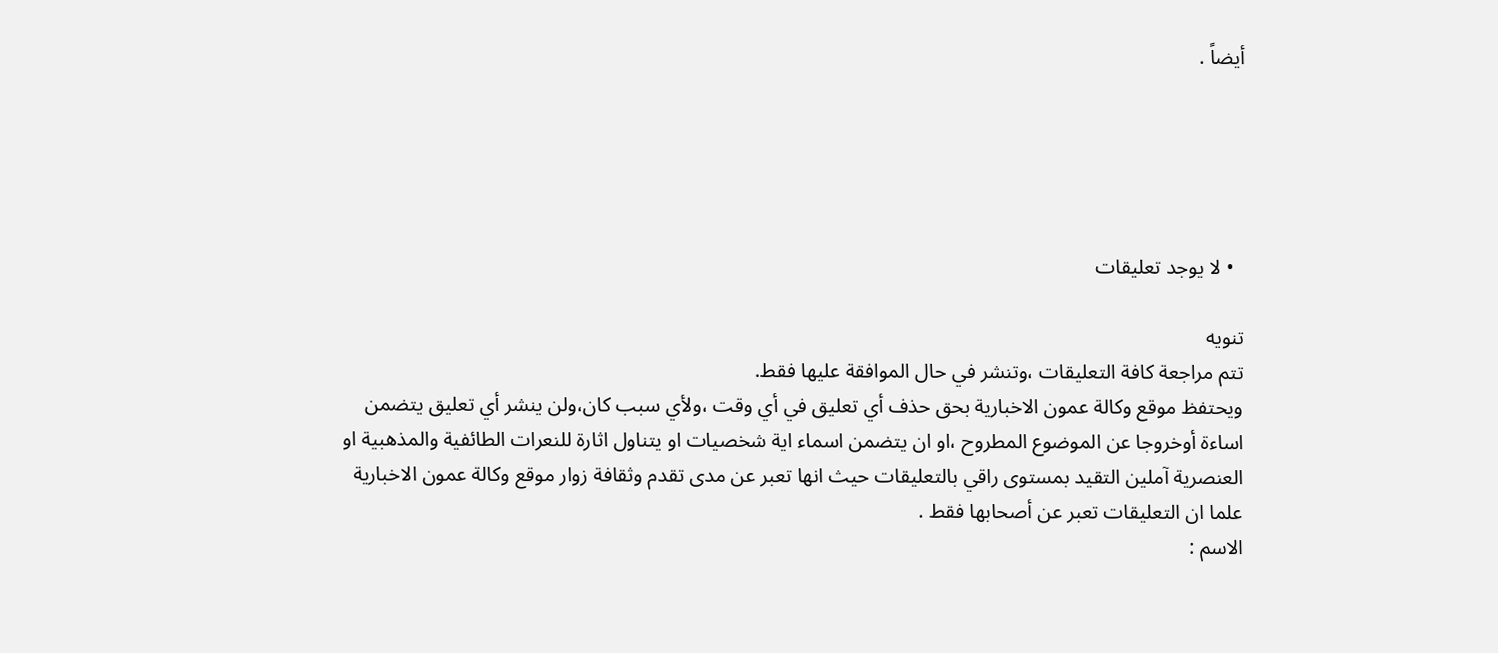أيضاً .





  • لا يوجد تعليقات

تنويه
تتم مراجعة كافة التعليقات ،وتنشر في حال الموافقة عليها فقط.
ويحتفظ موقع وكالة عمون الاخبارية بحق حذف أي تعليق في أي وقت ،ولأي سبب كان،ولن ينشر أي تعليق يتضمن اساءة أوخروجا عن الموضوع المطروح ،او ان يتضمن اسماء اية شخصيات او يتناول اثارة للنعرات الطائفية والمذهبية او العنصرية آملين التقيد بمستوى راقي بالتعليقات حيث انها تعبر عن مدى تقدم وثقافة زوار موقع وكالة عمون الاخبارية علما ان التعليقات تعبر عن أصحابها فقط .
الاسم :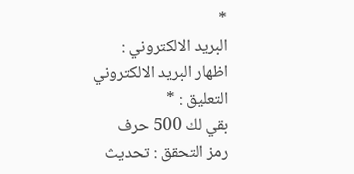*
البريد الالكتروني :
اظهار البريد الالكتروني
التعليق : *
بقي لك 500 حرف
رمز التحقق : تحديث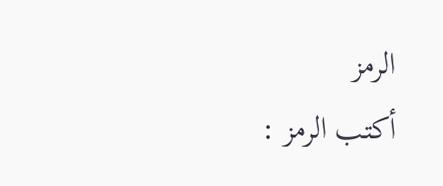الرمز
أكتب الرمز :